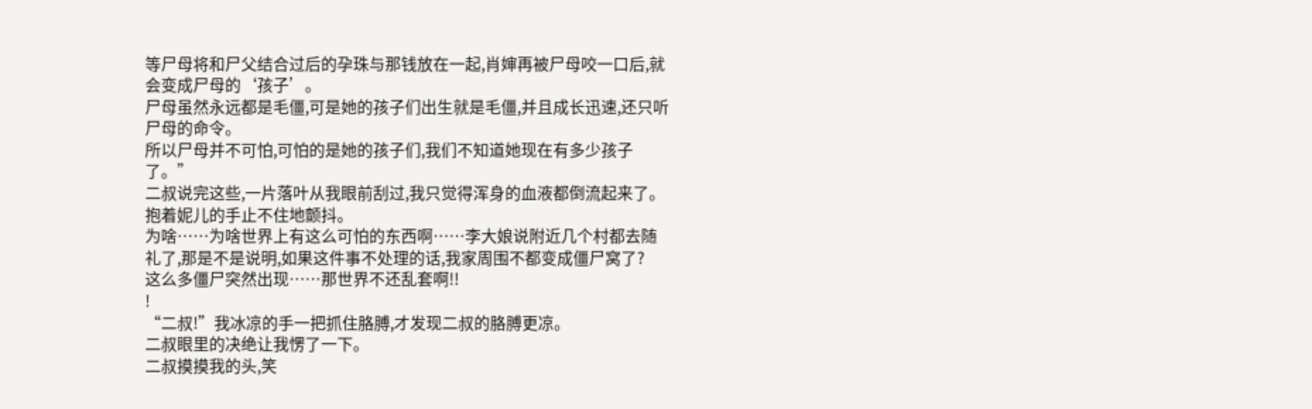等尸母将和尸父结合过后的孕珠与那钱放在一起,肖婶再被尸母咬一口后,就会变成尸母的‘孩子’。
尸母虽然永远都是毛僵,可是她的孩子们出生就是毛僵,并且成长迅速,还只听尸母的命令。
所以尸母并不可怕,可怕的是她的孩子们,我们不知道她现在有多少孩子了。”
二叔说完这些,一片落叶从我眼前刮过,我只觉得浑身的血液都倒流起来了。
抱着妮儿的手止不住地颤抖。
为啥……为啥世界上有这么可怕的东西啊……李大娘说附近几个村都去随礼了,那是不是说明,如果这件事不处理的话,我家周围不都变成僵尸窝了?
这么多僵尸突然出现……那世界不还乱套啊!!
!
“二叔!”我冰凉的手一把抓住胳膊,才发现二叔的胳膊更凉。
二叔眼里的决绝让我愣了一下。
二叔摸摸我的头,笑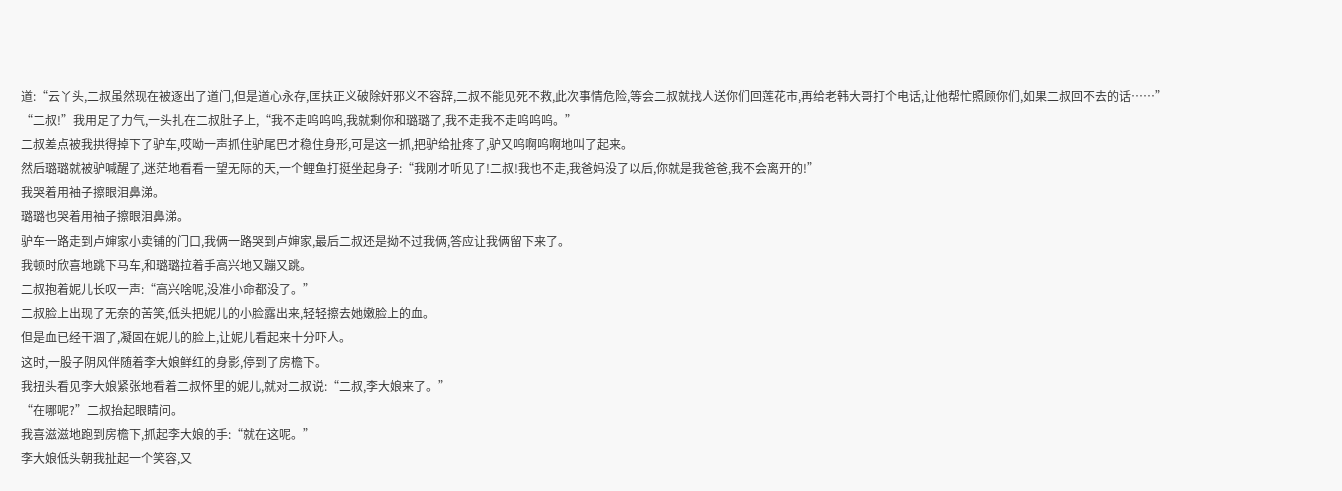道:“云丫头,二叔虽然现在被逐出了道门,但是道心永存,匡扶正义破除奸邪义不容辞,二叔不能见死不救,此次事情危险,等会二叔就找人送你们回莲花市,再给老韩大哥打个电话,让他帮忙照顾你们,如果二叔回不去的话……”
“二叔!”我用足了力气,一头扎在二叔肚子上,“我不走呜呜呜,我就剩你和璐璐了,我不走我不走呜呜呜。”
二叔差点被我拱得掉下了驴车,哎呦一声抓住驴尾巴才稳住身形,可是这一抓,把驴给扯疼了,驴又呜啊呜啊地叫了起来。
然后璐璐就被驴喊醒了,迷茫地看看一望无际的天,一个鲤鱼打挺坐起身子:“我刚才听见了!二叔!我也不走,我爸妈没了以后,你就是我爸爸,我不会离开的!”
我哭着用袖子擦眼泪鼻涕。
璐璐也哭着用袖子擦眼泪鼻涕。
驴车一路走到卢婶家小卖铺的门口,我俩一路哭到卢婶家,最后二叔还是拗不过我俩,答应让我俩留下来了。
我顿时欣喜地跳下马车,和璐璐拉着手高兴地又蹦又跳。
二叔抱着妮儿长叹一声:“高兴啥呢,没准小命都没了。”
二叔脸上出现了无奈的苦笑,低头把妮儿的小脸露出来,轻轻擦去她嫩脸上的血。
但是血已经干涸了,凝固在妮儿的脸上,让妮儿看起来十分吓人。
这时,一股子阴风伴随着李大娘鲜红的身影,停到了房檐下。
我扭头看见李大娘紧张地看着二叔怀里的妮儿,就对二叔说:“二叔,李大娘来了。”
“在哪呢?”二叔抬起眼睛问。
我喜滋滋地跑到房檐下,抓起李大娘的手:“就在这呢。”
李大娘低头朝我扯起一个笑容,又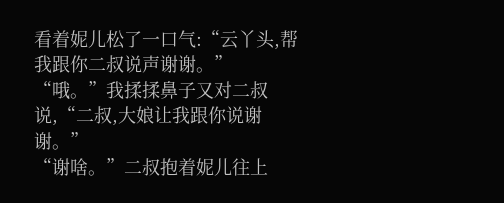看着妮儿松了一口气:“云丫头,帮我跟你二叔说声谢谢。”
“哦。”我揉揉鼻子又对二叔说,“二叔,大娘让我跟你说谢谢。”
“谢啥。”二叔抱着妮儿往上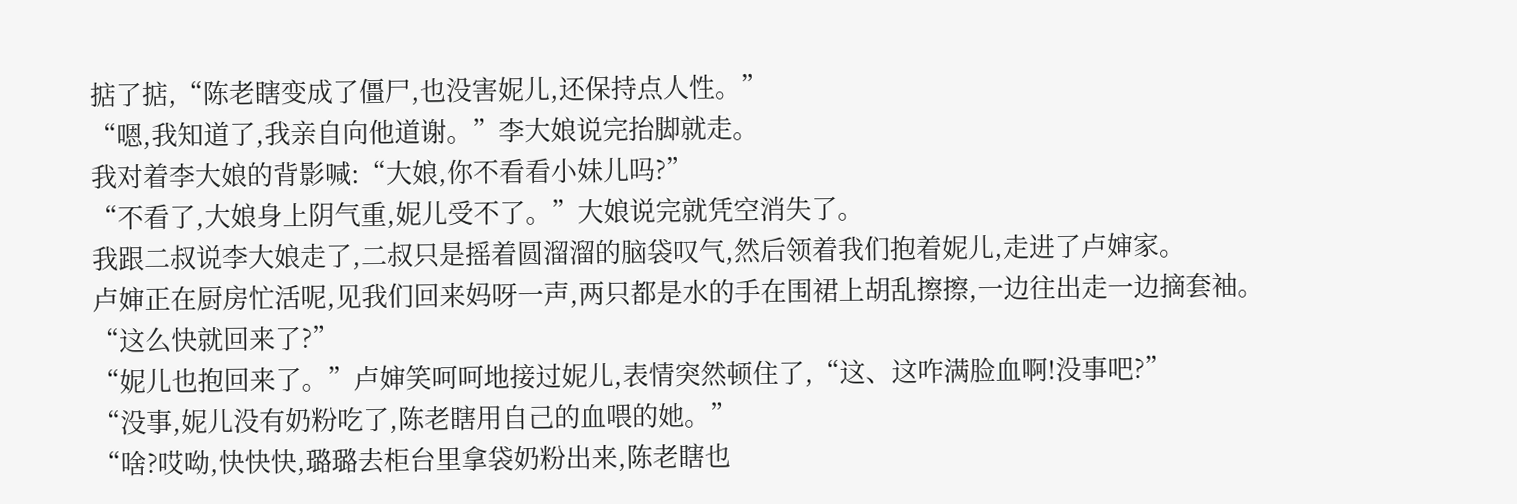掂了掂,“陈老瞎变成了僵尸,也没害妮儿,还保持点人性。”
“嗯,我知道了,我亲自向他道谢。”李大娘说完抬脚就走。
我对着李大娘的背影喊:“大娘,你不看看小妹儿吗?”
“不看了,大娘身上阴气重,妮儿受不了。”大娘说完就凭空消失了。
我跟二叔说李大娘走了,二叔只是摇着圆溜溜的脑袋叹气,然后领着我们抱着妮儿,走进了卢婶家。
卢婶正在厨房忙活呢,见我们回来妈呀一声,两只都是水的手在围裙上胡乱擦擦,一边往出走一边摘套袖。
“这么快就回来了?”
“妮儿也抱回来了。”卢婶笑呵呵地接过妮儿,表情突然顿住了,“这、这咋满脸血啊!没事吧?”
“没事,妮儿没有奶粉吃了,陈老瞎用自己的血喂的她。”
“啥?哎呦,快快快,璐璐去柜台里拿袋奶粉出来,陈老瞎也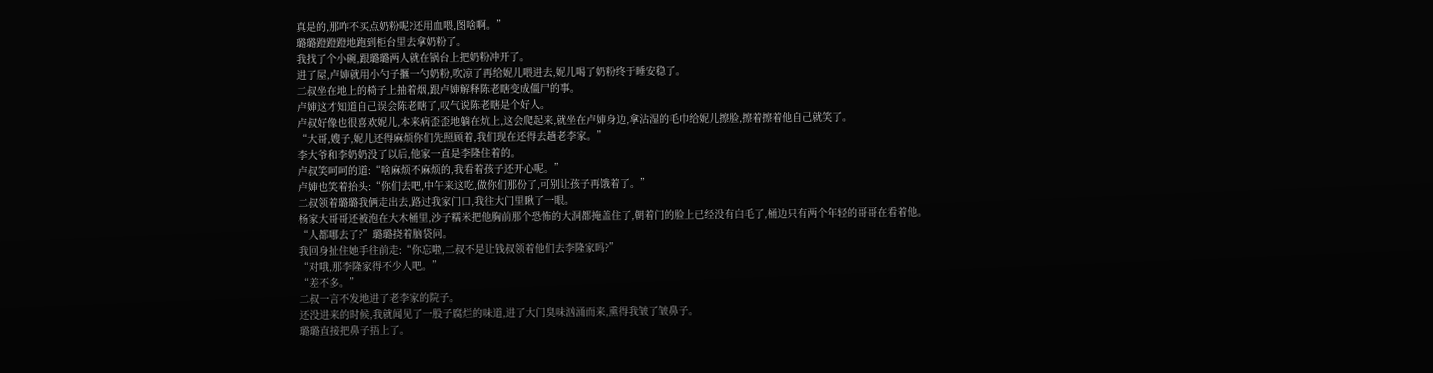真是的,那咋不买点奶粉呢?还用血喂,图啥啊。”
璐璐蹬蹬蹬地跑到柜台里去拿奶粉了。
我找了个小碗,跟璐璐两人就在锅台上把奶粉冲开了。
进了屋,卢婶就用小勺子擓一勺奶粉,吹凉了再给妮儿喂进去,妮儿喝了奶粉终于睡安稳了。
二叔坐在地上的椅子上抽着烟,跟卢婶解释陈老瞎变成僵尸的事。
卢婶这才知道自己误会陈老瞎了,叹气说陈老瞎是个好人。
卢叔好像也很喜欢妮儿,本来病歪歪地躺在炕上,这会爬起来,就坐在卢婶身边,拿沾湿的毛巾给妮儿擦脸,擦着擦着他自己就笑了。
“大哥,嫂子,妮儿还得麻烦你们先照顾着,我们现在还得去趟老李家。”
李大爷和李奶奶没了以后,他家一直是李隆住着的。
卢叔笑呵呵的道:“啥麻烦不麻烦的,我看着孩子还开心呢。”
卢婶也笑着抬头:“你们去吧,中午来这吃,做你们那份了,可别让孩子再饿着了。”
二叔领着璐璐我俩走出去,路过我家门口,我往大门里瞅了一眼。
杨家大哥哥还被泡在大木桶里,沙子糯米把他胸前那个恐怖的大洞都掩盖住了,朝着门的脸上已经没有白毛了,桶边只有两个年轻的哥哥在看着他。
“人都哪去了?”璐璐挠着脑袋问。
我回身扯住她手往前走:“你忘啦,二叔不是让钱叔领着他们去李隆家吗?”
“对哦,那李隆家得不少人吧。”
“差不多。”
二叔一言不发地进了老李家的院子。
还没进来的时候,我就闻见了一股子腐烂的味道,进了大门臭味汹涌而来,熏得我皱了皱鼻子。
璐璐直接把鼻子捂上了。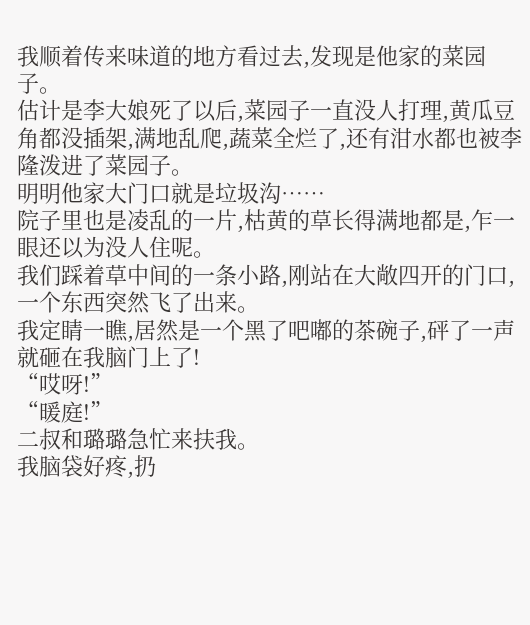我顺着传来味道的地方看过去,发现是他家的菜园子。
估计是李大娘死了以后,菜园子一直没人打理,黄瓜豆角都没插架,满地乱爬,蔬菜全烂了,还有泔水都也被李隆泼进了菜园子。
明明他家大门口就是垃圾沟……
院子里也是凌乱的一片,枯黄的草长得满地都是,乍一眼还以为没人住呢。
我们踩着草中间的一条小路,刚站在大敞四开的门口,一个东西突然飞了出来。
我定睛一瞧,居然是一个黑了吧嘟的茶碗子,砰了一声就砸在我脑门上了!
“哎呀!”
“暖庭!”
二叔和璐璐急忙来扶我。
我脑袋好疼,扔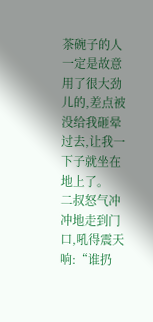茶碗子的人一定是故意用了很大劲儿的,差点被没给我砸晕过去,让我一下子就坐在地上了。
二叔怒气冲冲地走到门口,吼得震天响:“谁扔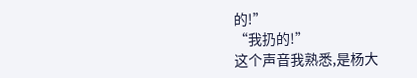的!”
“我扔的!”
这个声音我熟悉,是杨大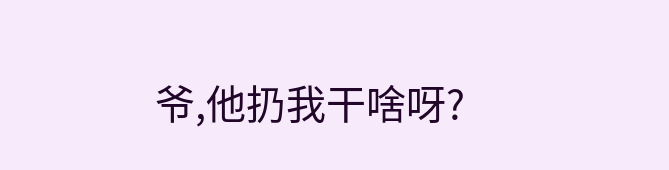爷,他扔我干啥呀?